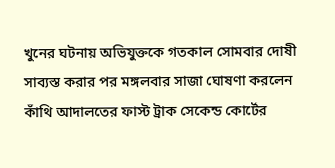খুনের ঘটনায় অভিযুক্তকে গতকাল সোমবার দোষী সাব্যস্ত করার পর মঙ্গলবার সাজা ঘোষণা করলেন কাঁথি আদালতের ফাস্ট ট্রাক সেকেন্ড কোর্টের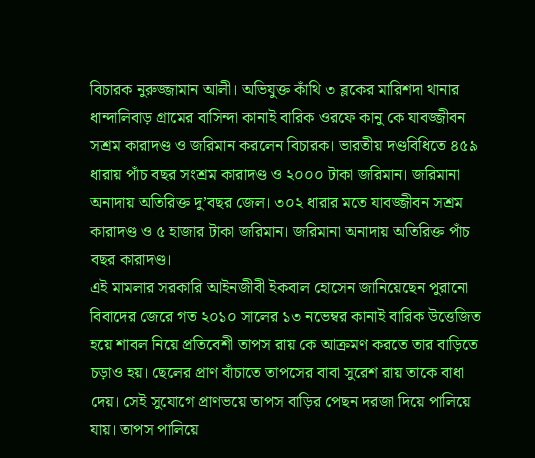বিচারক নুরুজ্জামান আলী। অভিযুক্ত কাঁথি ৩ ব্লকের মারিশদা থানার ধান্দালিবাড় গ্রামের বাসিন্দা কানাই বারিক ওরফে কানু কে যাবজ্জীবন সশ্রম কারাদণ্ড ও জরিমান করলেন বিচারক। ভারতীয় দণ্ডবিধিতে ৪৫৯ ধারায় পাঁচ বছর সংশ্রম কারাদণ্ড ও ২০০০ টাকা জরিমান। জরিমানা অনাদায় অতিরিক্ত দু’বছর জেল। ৩০২ ধারার মতে যাবজ্জীবন সশ্রম কারাদণ্ড ও ৫ হাজার টাকা জরিমান। জরিমানা অনাদায় অতিরিক্ত পাঁচ বছর কারাদণ্ড।
এই মামলার সরকারি আইনজীবী ইকবাল হোসেন জানিয়েছেন পুরানো বিবাদের জেরে গত ২০১০ সালের ১৩ নভেম্বর কানাই বারিক উত্তেজিত হয়ে শাবল নিয়ে প্রতিবেশী তাপস রায় কে আক্রমণ করতে তার বাড়িতে চড়াও হয়। ছেলের প্রাণ বাঁচাতে তাপসের বাবা সুরেশ রায় তাকে বাধা দেয়। সেই সুযোগে প্রাণভয়ে তাপস বাড়ির পেছন দরজা দিয়ে পালিয়ে যায়। তাপস পালিয়ে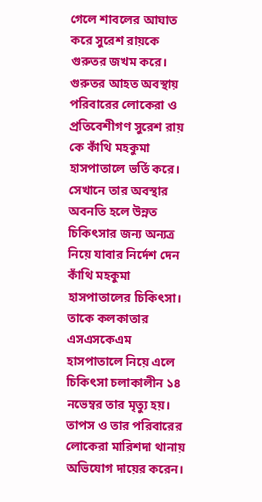গেলে শাবলের আঘাত করে সুরেশ রায়কে গুরুতর জখম করে।
গুরুতর আহত অবস্থায় পরিবারের লোকেরা ও প্রতিবেশীগণ সুরেশ রায় কে কাঁথি মহকুমা হাসপাতালে ভর্তি করে। সেখানে তার অবস্থার অবনতি হলে উন্নত চিকিৎসার জন্য অন্যত্র নিয়ে যাবার নির্দেশ দেন কাঁথি মহকুমা হাসপাতালের চিকিৎসা। তাকে কলকাতার এসএসকেএম হাসপাতালে নিয়ে এলে চিকিৎসা চলাকালীন ১৪ নভেম্বর তার মৃত্যু হয়। তাপস ও তার পরিবারের লোকেরা মারিশদা থানায় অভিযোগ দায়ের করেন।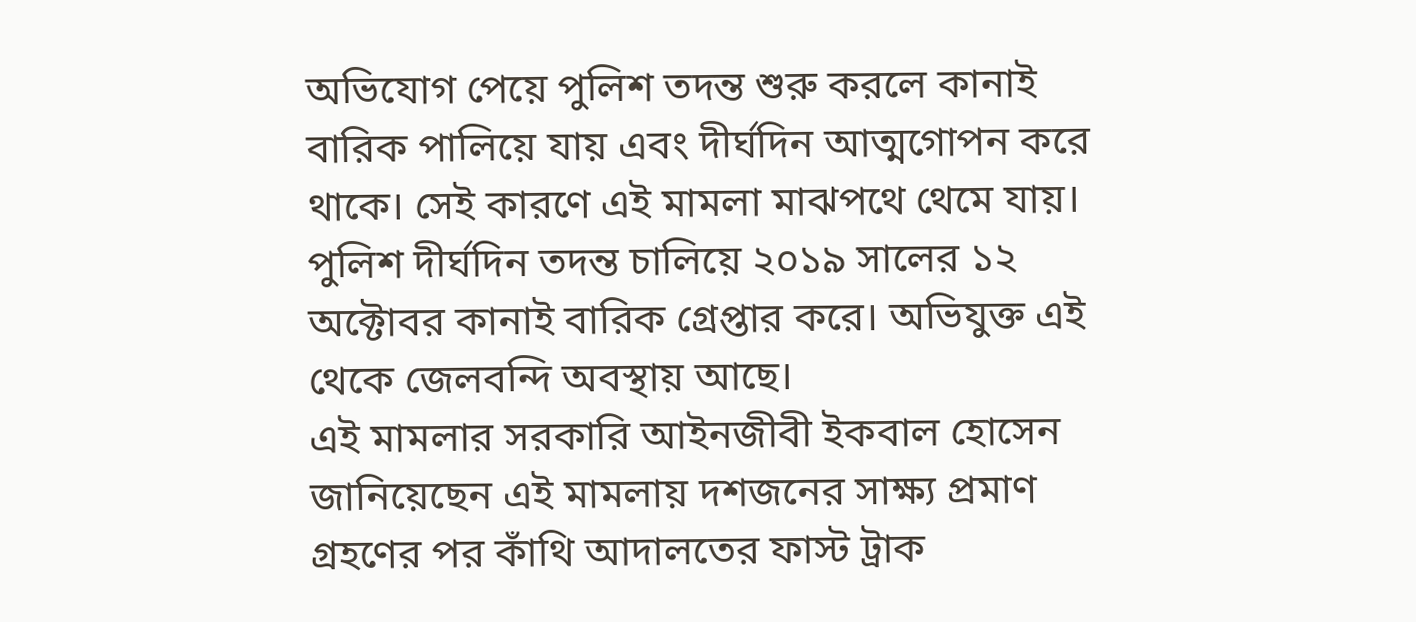অভিযোগ পেয়ে পুলিশ তদন্ত শুরু করলে কানাই বারিক পালিয়ে যায় এবং দীর্ঘদিন আত্মগোপন করে থাকে। সেই কারণে এই মামলা মাঝপথে থেমে যায়। পুলিশ দীর্ঘদিন তদন্ত চালিয়ে ২০১৯ সালের ১২ অক্টোবর কানাই বারিক গ্রেপ্তার করে। অভিযুক্ত এই থেকে জেলবন্দি অবস্থায় আছে।
এই মামলার সরকারি আইনজীবী ইকবাল হোসেন জানিয়েছেন এই মামলায় দশজনের সাক্ষ্য প্রমাণ গ্রহণের পর কাঁথি আদালতের ফাস্ট ট্রাক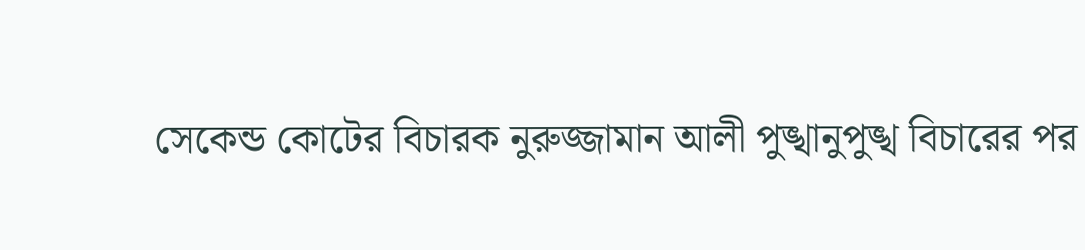সেকেন্ড কোটের বিচারক নুরুজ্জামান আলী পুঙ্খানুপুঙ্খ বিচারের পর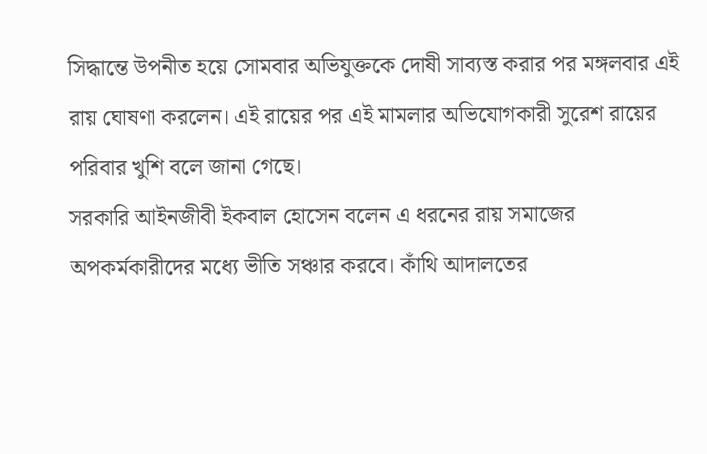সিদ্ধান্তে উপনীত হয়ে সোমবার অভিযুক্তকে দোষী সাব্যস্ত করার পর মঙ্গলবার এই রায় ঘোষণা করলেন। এই রায়ের পর এই মামলার অভিযোগকারী সুরেশ রায়ের পরিবার খুশি বলে জানা গেছে।
সরকারি আইনজীবী ইকবাল হোসেন বলেন এ ধরনের রায় সমাজের অপকর্মকারীদের মধ্যে ভীতি সঞ্চার করবে। কাঁথি আদালতের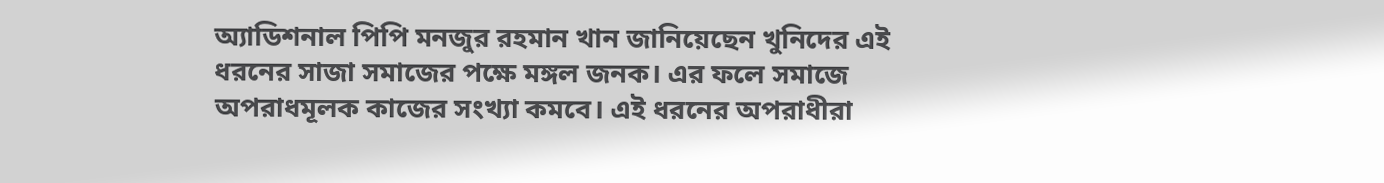অ্যাডিশনাল পিপি মনজুর রহমান খান জানিয়েছেন খুনিদের এই ধরনের সাজা সমাজের পক্ষে মঙ্গল জনক। এর ফলে সমাজে অপরাধমূলক কাজের সংখ্যা কমবে। এই ধরনের অপরাধীরা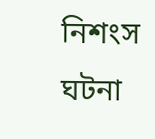নিশংস ঘটনা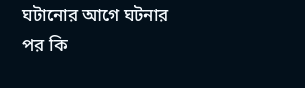ঘটানোর আগে ঘটনার পর কি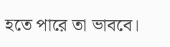হতে পারে তা ভাববে।